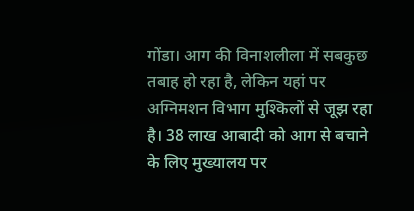गोंडा। आग की विनाशलीला में सबकुछ तबाह हो रहा है, लेकिन यहां पर अग्निमशन विभाग मुश्किलों से जूझ रहा है। 38 लाख आबादी को आग से बचाने के लिए मुख्यालय पर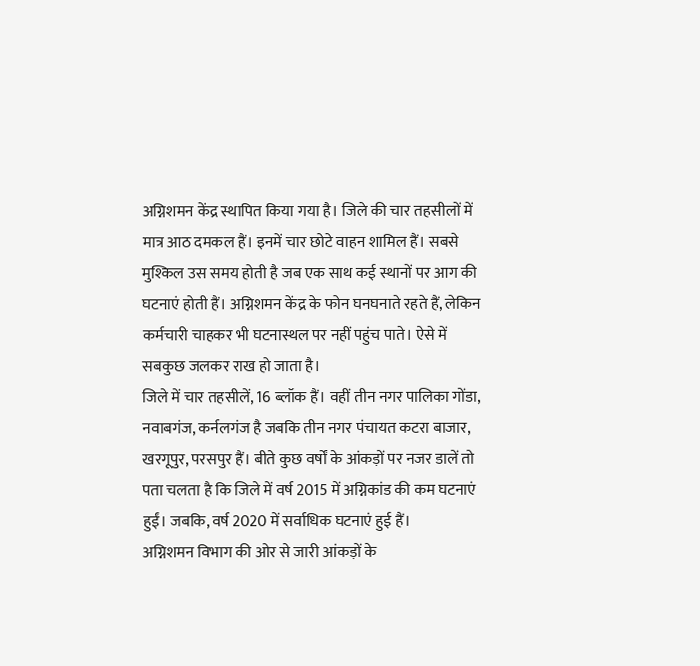अग्निशमन केंद्र स्थापित किया गया है। जिले की चार तहसीलों में मात्र आठ दमकल हैं। इनमें चार छोटे वाहन शामिल हैं। सबसे मुश्किल उस समय होती है जब एक साथ कई स्थानों पर आग की घटनाएं होती हैं। अग्निशमन केंद्र के फोन घनघनाते रहते हैं, लेकिन कर्मचारी चाहकर भी घटनास्थल पर नहीं पहुंच पाते। ऐसे में सबकुछ जलकर राख हो जाता है।
जिले में चार तहसीलें, 16 ब्लॉक हैं। वहीं तीन नगर पालिका गोंडा, नवाबगंज, कर्नलगंज है जबकि तीन नगर पंचायत कटरा बाजार, खरगूपुर, परसपुर हैं। बीते कुछ वर्षों के आंकड़ों पर नजर डालें तो पता चलता है कि जिले में वर्ष 2015 में अग्निकांड की कम घटनाएं हुईं। जबकि, वर्ष 2020 में सर्वाधिक घटनाएं हुई हैं।
अग्निशमन विभाग की ओर से जारी आंकड़ों के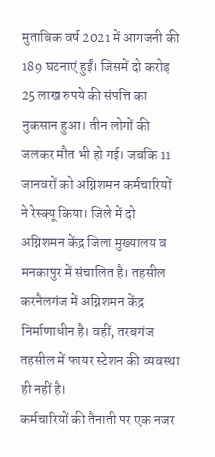मुताबिक वर्ष 2021 में आगजनी की 189 घटनाएं हुईं। जिसमें दो करोड़ 25 लाख रुपये की संपत्ति का नुकसान हुआ। तीन लोगों की जलकर मौत भी हो गई। जबकि 11 जानवरों को अग्निशमन कर्मचारियों ने रेस्क्यू किया। जिले में दो अग्निशमन केंद्र जिला मुख्यालय व मनकापुर में संचालित है। तहसील करनैलगंज में अग्निशमन केंद्र निर्माणाधीन है। वहीं, तरबगंज तहसील में फायर स्टेशन की व्यवस्था ही नहीं है।
कर्मचारियों की तैनाती पर एक नजर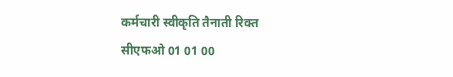कर्मचारी स्वीकृति तैनाती रिक्त
सीएफओ 01 01 00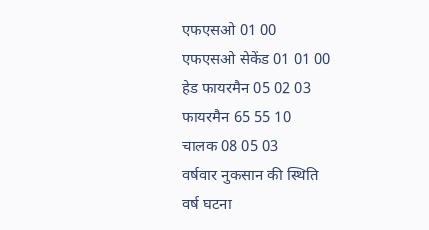एफएसओ 01 00
एफएसओ सेकेंड 01 01 00
हेड फायरमैन 05 02 03
फायरमैन 65 55 10
चालक 08 05 03
वर्षवार नुकसान की स्थिति
वर्ष घटना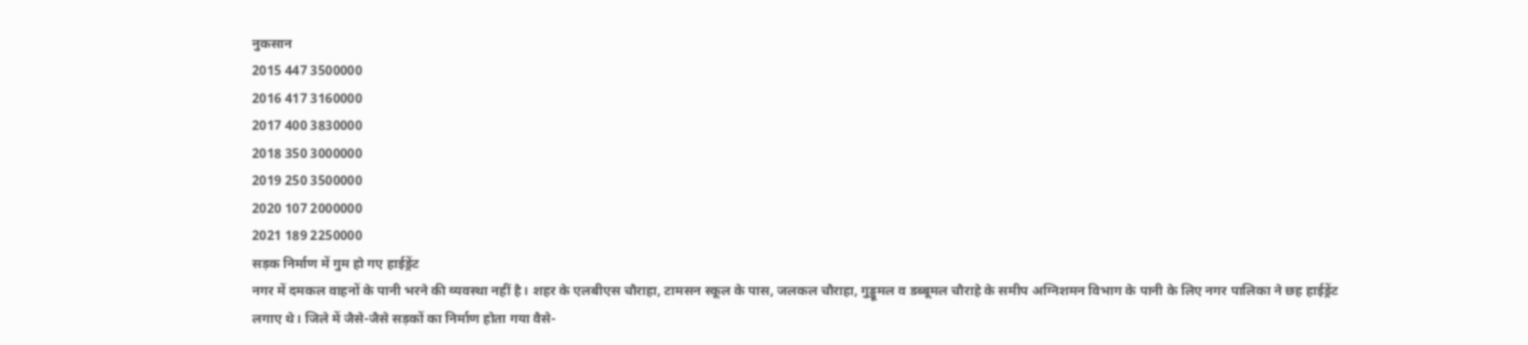नुकसान
2015 447 3500000
2016 417 3160000
2017 400 3830000
2018 350 3000000
2019 250 3500000
2020 107 2000000
2021 189 2250000
सड़क निर्माण में गुम हो गए हाईड्रेंट
नगर में दमकल वाहनों के पानी भरने की व्यवस्था नहीं है। शहर के एलबीएस चौराहा, टामसन स्कूल के पास, जलकल चौराहा, गुड्डूमल व डब्बूमल चौराहे के समीप अग्निशमन विभाग के पानी के लिए नगर पालिका ने छह हाईड्रेंट लगाए थे। जिले में जैसे-जैसे सड़कों का निर्माण होता गया वैसे-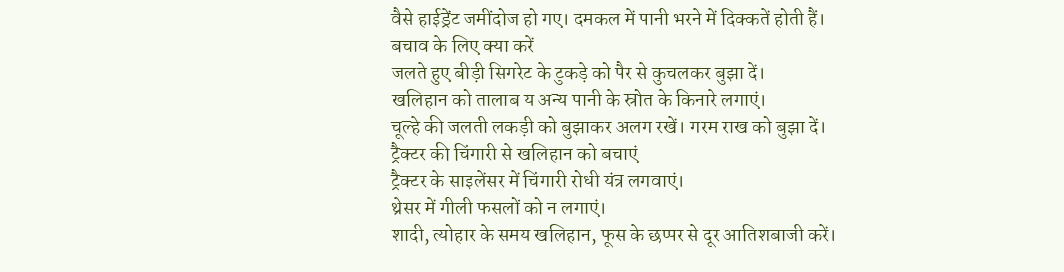वैसे हाईड्रेंट जमींदोज हो गए। दमकल में पानी भरने में दिक्कतें होती हैं।
बचाव के लिए क्या करें
जलते हुए बीड़ी सिगरेट के टुकड़े को पैर से कुचलकर बुझा दें।
खलिहान को तालाब य अन्य पानी के स्रोत के किनारे लगाएं।
चूल्हे की जलती लकड़ी को बुझाकर अलग रखें। गरम राख को बुझा दें।
ट्रैक्टर की चिंगारी से खलिहान को बचाएं
ट्रैक्टर के साइलेंसर में चिंगारी रोधी यंत्र लगवाएं।
थ्रेसर में गीली फसलों को न लगाएं।
शादी, त्योहार के समय खलिहान, फूस के छप्पर से दूर आतिशबाजी करें।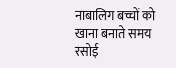नाबालिग बच्चों को खाना बनाते समय रसोई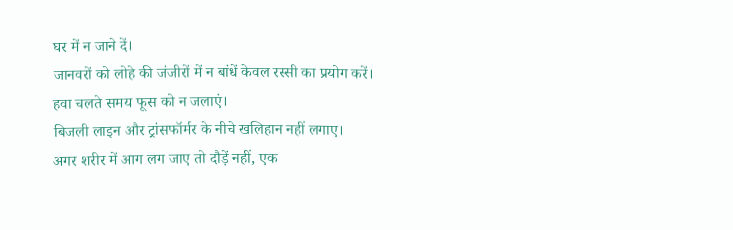घर में न जाने दें।
जानवरों को लोहे की जंजीरों में न बांधें केवल रस्सी का प्रयोग करें।
हवा चलते समय फूस को न जलाएं।
बिजली लाइन और ट्रांसफॉर्मर के नीचे खलिहान नहीं लगाए।
अगर शरीर में आग लग जाए तो दौड़ें नहीं, एक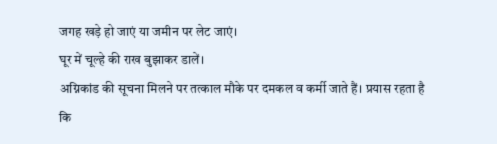जगह खड़े हो जाएं या जमीन पर लेट जाएं।
घूर में चूल्हे की राख बुझाकर डालें।
अग्निकांड की सूचना मिलने पर तत्काल मौके पर दमकल व कर्मी जाते हैं। प्रयास रहता है कि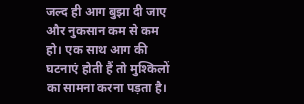जल्द ही आग बुझा दी जाए और नुकसान कम से कम हो। एक साथ आग की घटनाएं होती हैं तो मुश्किलों का सामना करना पड़ता है।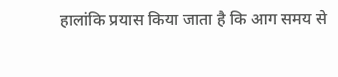हालांकि प्रयास किया जाता है कि आग समय से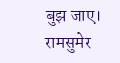बुझ जाए। रामसुमेर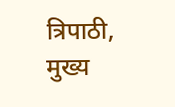त्रिपाठी, मुख्य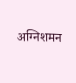अग्निशमन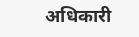अधिकारी